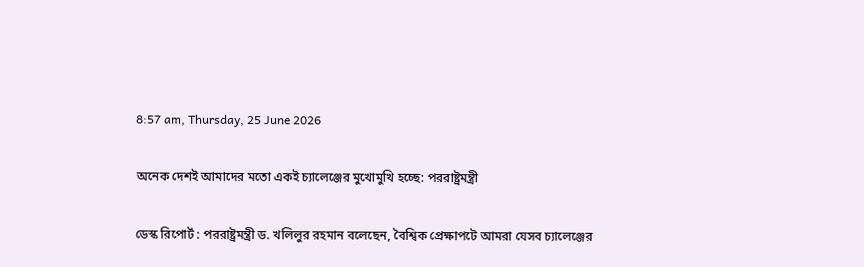8:57 am, Thursday, 25 June 2026

অনেক দেশই আমাদের মতো একই চ্যালেঞ্জের মুখোমুখি হচ্ছে: পররাষ্ট্রমন্ত্রী

ডেস্ক রিপোর্ট : পররাষ্ট্রমন্ত্রী ড. খলিলুর রহমান বলেছেন, বৈশ্বিক প্রেক্ষাপটে আমরা যেসব চ্যালেঞ্জের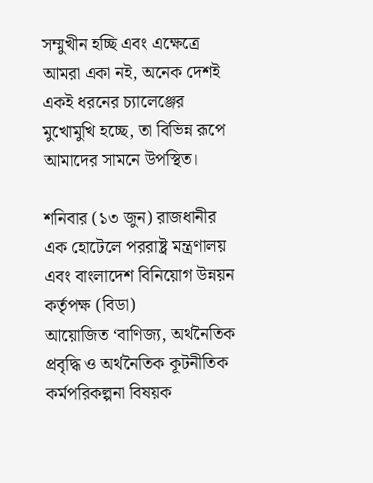সম্মুখীন হচ্ছি এবং এক্ষেত্রে আমরা একা নই, অনেক দেশই একই ধরনের চ্যালেঞ্জের মুখোমুখি হচ্ছে, তা বিভিন্ন রূপে আমাদের সামনে উপস্থিত।

শনিবার (১৩ জুন) রাজধানীর এক হোটেলে পররাষ্ট্র মন্ত্রণালয় এবং বাংলাদেশ বিনিয়োগ উন্নয়ন কর্তৃপক্ষ (বিডা) আয়োজিত ‌‘বাণিজ্য, অর্থনৈতিক প্রবৃদ্ধি ও অর্থনৈতিক কূটনীতিক কর্মপরিকল্পনা বিষয়ক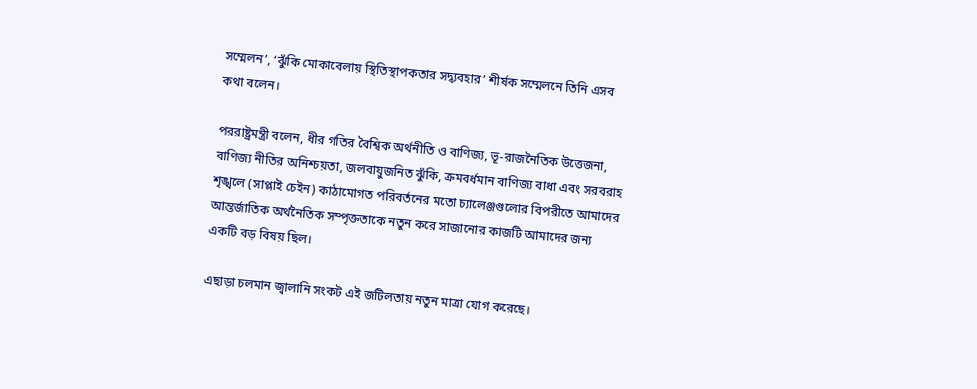সম্মেলন’, ‘ঝুঁকি মোকাবেলায় স্থিতিস্থাপকতার সদ্ব্যবহার’ শীর্ষক সম্মেলনে তিনি এসব কথা বলেন।

পররাষ্ট্রমন্ত্রী বলেন, ধীর গতির বৈশ্বিক অর্থনীতি ও বাণিজ্য, ভূ-রাজনৈতিক উত্তেজনা, বাণিজ্য নীতির অনিশ্চয়তা, জলবায়ুজনিত ঝুঁকি, ক্রমবর্ধমান বাণিজ্য বাধা এবং সরবরাহ শৃঙ্খলে (সাপ্লাই চেইন) কাঠামোগত পরিবর্তনের মতো চ্যালেঞ্জগুলোর বিপরীতে আমাদের আন্তর্জাতিক অর্থনৈতিক সম্পৃক্ততাকে নতুন করে সাজানোর কাজটি আমাদের জন্য একটি বড় বিষয় ছিল।

এছাড়া চলমান জ্বালানি সংকট এই জটিলতায় নতুন মাত্রা যোগ করেছে।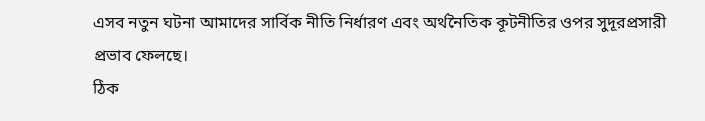এসব নতুন ঘটনা আমাদের সার্বিক নীতি নির্ধারণ এবং অর্থনৈতিক কূটনীতির ওপর সুদূরপ্রসারী প্রভাব ফেলছে।
ঠিক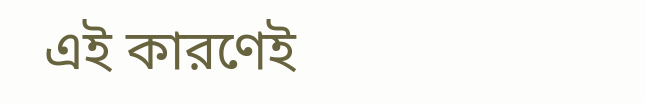এই কারণেই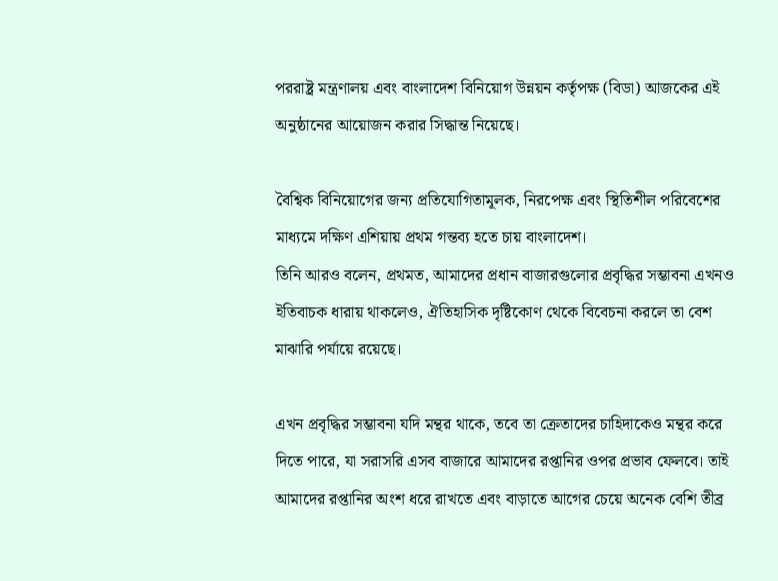পররাষ্ট্র মন্ত্রণালয় এবং বাংলাদেশ বিনিয়োগ উন্নয়ন কর্তৃপক্ষ (বিডা) আজকের এই অনুষ্ঠানের আয়োজন করার সিদ্ধান্ত নিয়েছে।

বৈশ্বিক বিনিয়োগের জন্য প্রতিযোগিতামূলক, নিরপেক্ষ এবং স্থিতিশীল পরিবেশের মাধ্যমে দক্ষিণ এশিয়ায় প্রথম গন্তব্য হতে চায় বাংলাদেশ।
তিনি আরও বলেন, প্রথমত, আমাদের প্রধান বাজারগুলোর প্রবৃদ্ধির সম্ভাবনা এখনও ইতিবাচক ধারায় থাকলেও, ঐতিহাসিক দৃষ্টিকোণ থেকে বিবেচনা করলে তা বেশ মাঝারি পর্যায়ে রয়েছে।

এখন প্রবৃদ্ধির সম্ভাবনা যদি মন্থর থাকে, তবে তা ক্রেতাদের চাহিদাকেও মন্থর করে দিতে পারে, যা সরাসরি এসব বাজারে আমাদের রপ্তানির ওপর প্রভাব ফেলবে। তাই আমাদের রপ্তানির অংশ ধরে রাখতে এবং বাড়াতে আগের চেয়ে অনেক বেশি তীব্র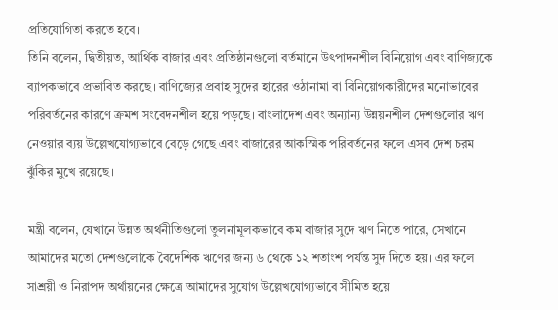প্রতিযোগিতা করতে হবে।
তিনি বলেন, দ্বিতীয়ত, আর্থিক বাজার এবং প্রতিষ্ঠানগুলো বর্তমানে উৎপাদনশীল বিনিয়োগ এবং বাণিজ্যকে ব্যাপকভাবে প্রভাবিত করছে। বাণিজ্যের প্রবাহ সুদের হারের ওঠানামা বা বিনিয়োগকারীদের মনোভাবের পরিবর্তনের কারণে ক্রমশ সংবেদনশীল হয়ে পড়ছে। বাংলাদেশ এবং অন্যান্য উন্নয়নশীল দেশগুলোর ঋণ নেওয়ার ব্যয় উল্লেখযোগ্যভাবে বেড়ে গেছে এবং বাজারের আকস্মিক পরিবর্তনের ফলে এসব দেশ চরম ঝুঁকির মুখে রয়েছে।

মন্ত্রী বলেন, যেখানে উন্নত অর্থনীতিগুলো তুলনামূলকভাবে কম বাজার সুদে ঋণ নিতে পারে, সেখানে আমাদের মতো দেশগুলোকে বৈদেশিক ঋণের জন্য ৬ থেকে ১২ শতাংশ পর্যন্ত সুদ দিতে হয়। এর ফলে সাশ্রয়ী ও নিরাপদ অর্থায়নের ক্ষেত্রে আমাদের সুযোগ উল্লেখযোগ্যভাবে সীমিত হয়ে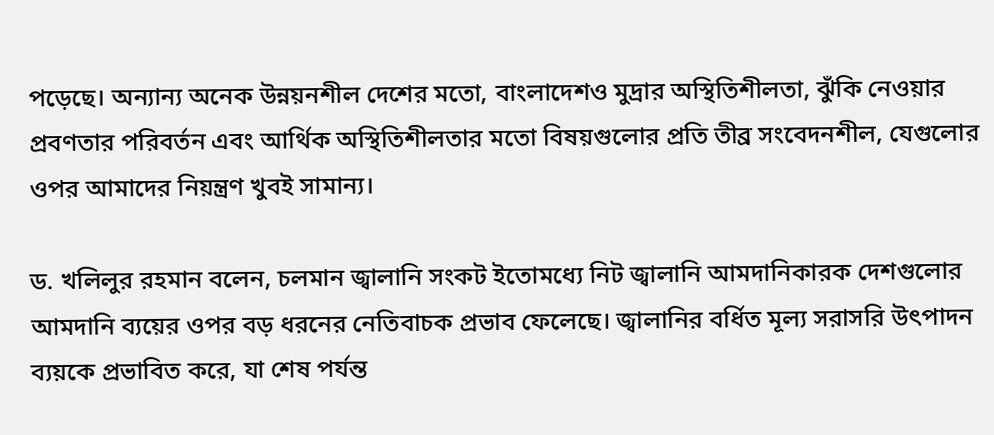পড়েছে। অন্যান্য অনেক উন্নয়নশীল দেশের মতো, বাংলাদেশও মুদ্রার অস্থিতিশীলতা, ঝুঁকি নেওয়ার প্রবণতার পরিবর্তন এবং আর্থিক অস্থিতিশীলতার মতো বিষয়গুলোর প্রতি তীব্র সংবেদনশীল, যেগুলোর ওপর আমাদের নিয়ন্ত্রণ খুবই সামান্য।

ড. খলিলুর রহমান বলেন, চলমান জ্বালানি সংকট ইতোমধ্যে নিট জ্বালানি আমদানিকারক দেশগুলোর আমদানি ব্যয়ের ওপর বড় ধরনের নেতিবাচক প্রভাব ফেলেছে। জ্বালানির বর্ধিত মূল্য সরাসরি উৎপাদন ব্যয়কে প্রভাবিত করে, যা শেষ পর্যন্ত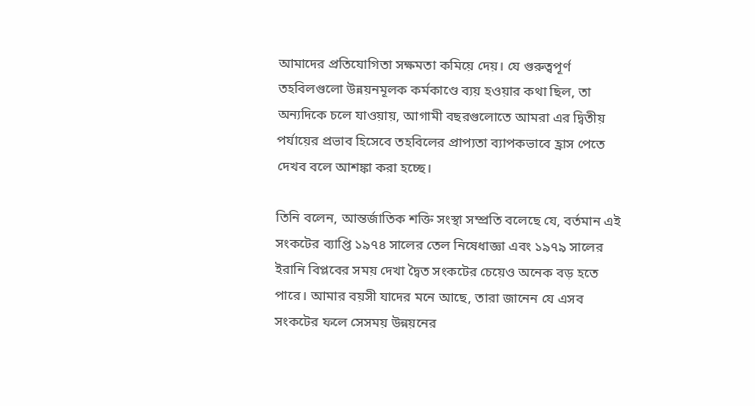আমাদের প্রতিযোগিতা সক্ষমতা কমিয়ে দেয়। যে গুরুত্বপূর্ণ তহবিলগুলো উন্নয়নমূলক কর্মকাণ্ডে ব্যয় হওয়ার কথা ছিল, তা অন্যদিকে চলে যাওয়ায়, আগামী বছরগুলোতে আমরা এর দ্বিতীয় পর্যায়ের প্রভাব হিসেবে তহবিলের প্রাপ্যতা ব্যাপকভাবে হ্রাস পেতে দেখব বলে আশঙ্কা করা হচ্ছে।

তিনি বলেন, আন্তর্জাতিক শক্তি সংস্থা সম্প্রতি বলেছে যে, বর্তমান এই সংকটের ব্যাপ্তি ১৯৭৪ সালের তেল নিষেধাজ্ঞা এবং ১৯৭৯ সালের ইরানি বিপ্লবের সময় দেখা দ্বৈত সংকটের চেয়েও অনেক বড় হতে পারে। আমার বয়সী যাদের মনে আছে, তারা জানেন যে এসব সংকটের ফলে সেসময় উন্নয়নের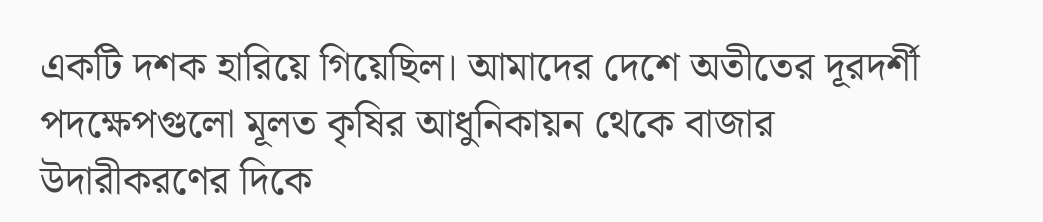একটি দশক হারিয়ে গিয়েছিল। আমাদের দেশে অতীতের দূরদর্শী পদক্ষেপগুলো মূলত কৃষির আধুনিকায়ন থেকে বাজার উদারীকরণের দিকে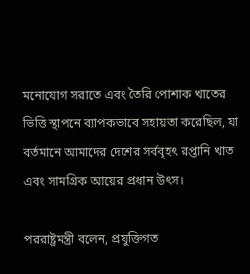মনোযোগ সরাতে এবং তৈরি পোশাক খাতের ভিত্তি স্থাপনে ব্যাপকভাবে সহায়তা করেছিল, যা বর্তমানে আমাদের দেশের সর্ববৃহৎ রপ্তানি খাত এবং সামগ্রিক আয়ের প্রধান উৎস।

পররাষ্ট্রমন্ত্রী বলেন, প্রযুক্তিগত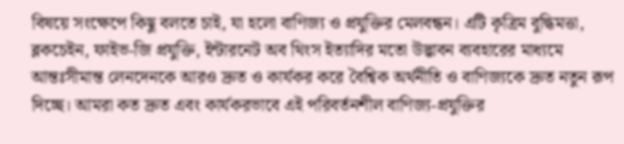বিষয়ে সংক্ষেপে কিছু বলতে চাই, যা হলো বাণিজ্য ও প্রযুক্তির মেলবন্ধন। এটি কৃত্রিম বুদ্ধিমত্তা, ব্লকচেইন, ফাইভ-জি প্রযুক্তি, ইন্টারনেট অব থিংস ইত্যাদির মতো উদ্ভাবন ব্যবহারের মাধ্যমে আন্তঃসীমান্ত লেনদেনকে আরও দ্রুত ও কার্যকর করে বৈশ্বিক অর্থনীতি ও বাণিজ্যকে দ্রুত নতুন রূপ দিচ্ছে। আমরা কত দ্রুত এবং কার্যকরভাবে এই পরিবর্তনশীল বাণিজ্য-প্রযুক্তির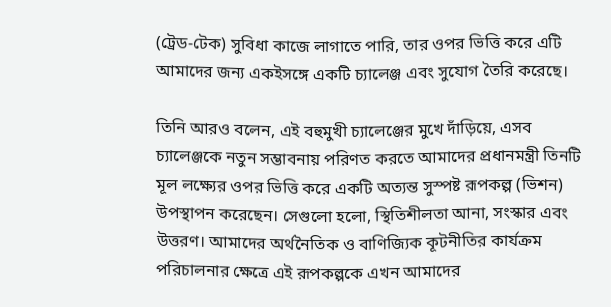(ট্রেড-টেক) সুবিধা কাজে লাগাতে পারি, তার ওপর ভিত্তি করে এটি আমাদের জন্য একইসঙ্গে একটি চ্যালেঞ্জ এবং সুযোগ তৈরি করেছে।

তিনি আরও বলেন, এই বহুমুখী চ্যালেঞ্জের মুখে দাঁড়িয়ে, এসব চ্যালেঞ্জকে নতুন সম্ভাবনায় পরিণত করতে আমাদের প্রধানমন্ত্রী তিনটি মূল লক্ষ্যের ওপর ভিত্তি করে একটি অত্যন্ত সুস্পষ্ট রূপকল্প (ভিশন) উপস্থাপন করেছেন। সেগুলো হলো, স্থিতিশীলতা আনা, সংস্কার এবং উত্তরণ। আমাদের অর্থনৈতিক ও বাণিজ্যিক কূটনীতির কার্যক্রম পরিচালনার ক্ষেত্রে এই রূপকল্পকে এখন আমাদের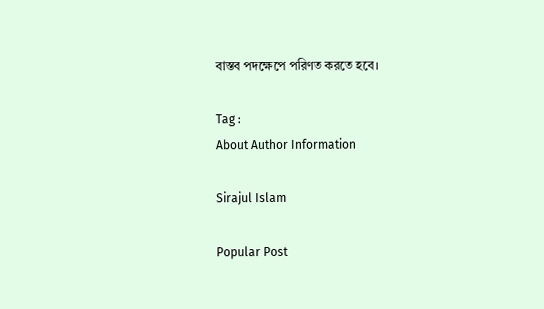বাস্তব পদক্ষেপে পরিণত করতে হবে।

Tag :
About Author Information

Sirajul Islam

Popular Post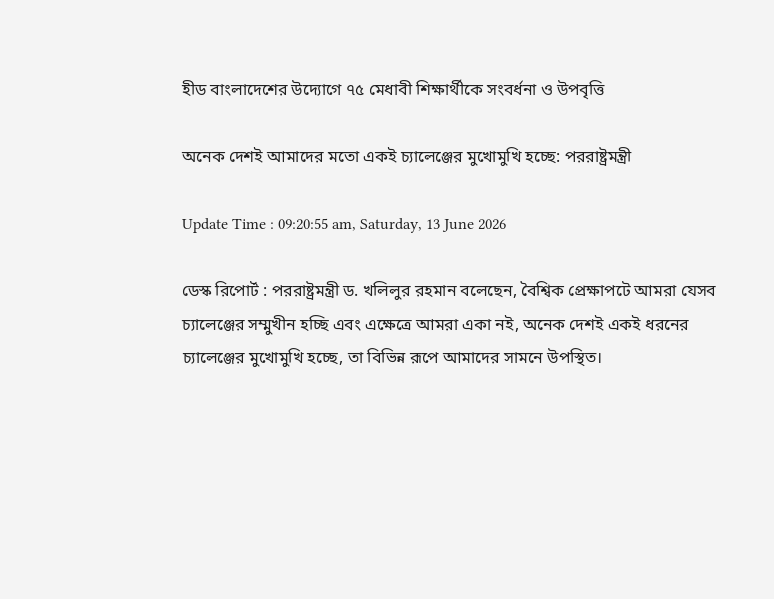হীড বাংলাদেশের উদ্যোগে ৭৫ মেধাবী শিক্ষার্থীকে সংবর্ধনা ও উপবৃত্তি

অনেক দেশই আমাদের মতো একই চ্যালেঞ্জের মুখোমুখি হচ্ছে: পররাষ্ট্রমন্ত্রী

Update Time : 09:20:55 am, Saturday, 13 June 2026

ডেস্ক রিপোর্ট : পররাষ্ট্রমন্ত্রী ড. খলিলুর রহমান বলেছেন, বৈশ্বিক প্রেক্ষাপটে আমরা যেসব চ্যালেঞ্জের সম্মুখীন হচ্ছি এবং এক্ষেত্রে আমরা একা নই, অনেক দেশই একই ধরনের চ্যালেঞ্জের মুখোমুখি হচ্ছে, তা বিভিন্ন রূপে আমাদের সামনে উপস্থিত।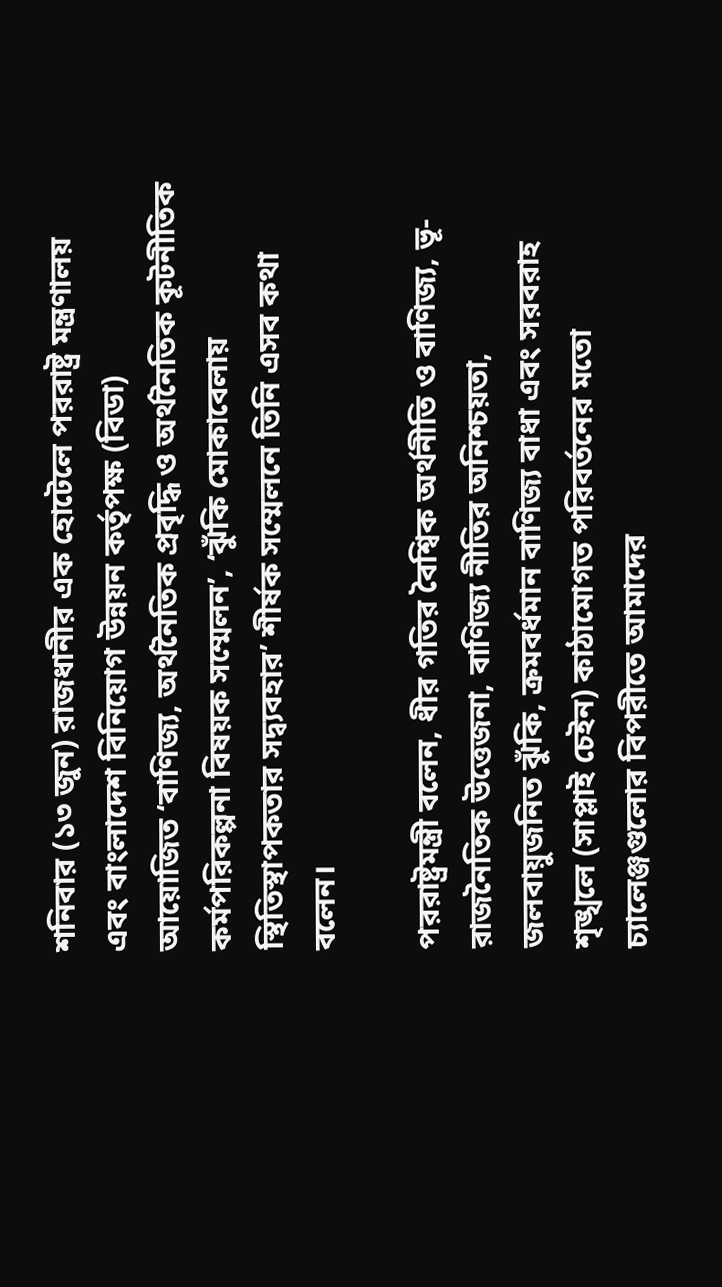শনিবার (১৩ জুন) রাজধানীর এক হোটেলে পররাষ্ট্র মন্ত্রণালয় এবং বাংলাদেশ বিনিয়োগ উন্নয়ন কর্তৃপক্ষ (বিডা) আয়োজিত ‌‘বাণিজ্য, অর্থনৈতিক প্রবৃদ্ধি ও অর্থনৈতিক কূটনীতিক কর্মপরিকল্পনা বিষয়ক সম্মেলন’, ‘ঝুঁকি মোকাবেলায় স্থিতিস্থাপকতার সদ্ব্যবহার’ শীর্ষক সম্মেলনে তিনি এসব কথা বলেন।

পররাষ্ট্রমন্ত্রী বলেন, ধীর গতির বৈশ্বিক অর্থনীতি ও বাণিজ্য, ভূ-রাজনৈতিক উত্তেজনা, বাণিজ্য নীতির অনিশ্চয়তা, জলবায়ুজনিত ঝুঁকি, ক্রমবর্ধমান বাণিজ্য বাধা এবং সরবরাহ শৃঙ্খলে (সাপ্লাই চেইন) কাঠামোগত পরিবর্তনের মতো চ্যালেঞ্জগুলোর বিপরীতে আমাদের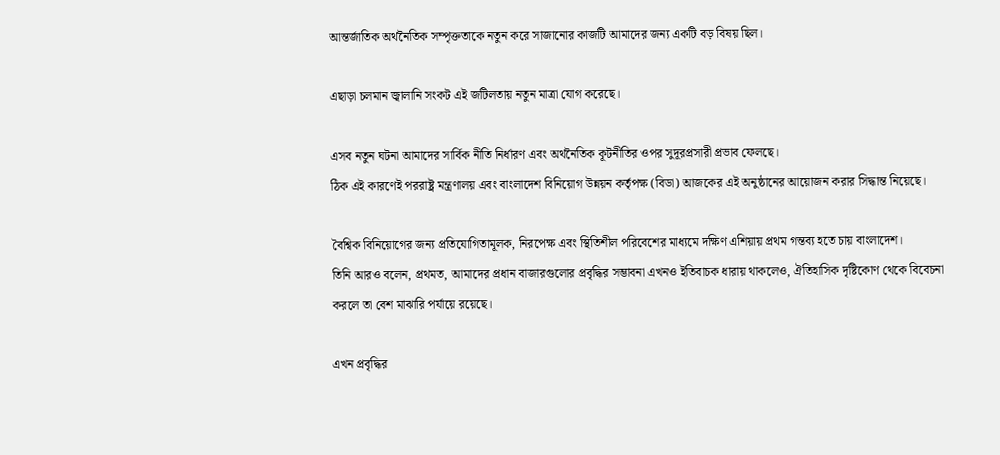আন্তর্জাতিক অর্থনৈতিক সম্পৃক্ততাকে নতুন করে সাজানোর কাজটি আমাদের জন্য একটি বড় বিষয় ছিল।

এছাড়া চলমান জ্বালানি সংকট এই জটিলতায় নতুন মাত্রা যোগ করেছে।

এসব নতুন ঘটনা আমাদের সার্বিক নীতি নির্ধারণ এবং অর্থনৈতিক কূটনীতির ওপর সুদূরপ্রসারী প্রভাব ফেলছে।
ঠিক এই কারণেই পররাষ্ট্র মন্ত্রণালয় এবং বাংলাদেশ বিনিয়োগ উন্নয়ন কর্তৃপক্ষ (বিডা) আজকের এই অনুষ্ঠানের আয়োজন করার সিদ্ধান্ত নিয়েছে।

বৈশ্বিক বিনিয়োগের জন্য প্রতিযোগিতামূলক, নিরপেক্ষ এবং স্থিতিশীল পরিবেশের মাধ্যমে দক্ষিণ এশিয়ায় প্রথম গন্তব্য হতে চায় বাংলাদেশ।
তিনি আরও বলেন, প্রথমত, আমাদের প্রধান বাজারগুলোর প্রবৃদ্ধির সম্ভাবনা এখনও ইতিবাচক ধারায় থাকলেও, ঐতিহাসিক দৃষ্টিকোণ থেকে বিবেচনা করলে তা বেশ মাঝারি পর্যায়ে রয়েছে।

এখন প্রবৃদ্ধির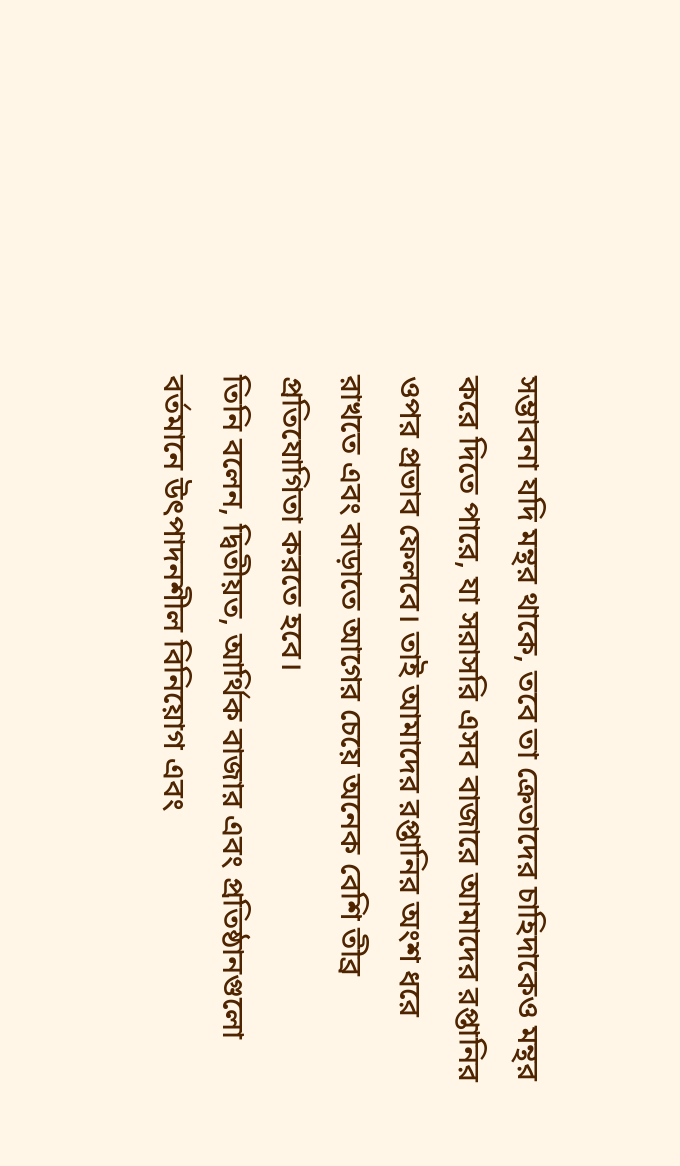সম্ভাবনা যদি মন্থর থাকে, তবে তা ক্রেতাদের চাহিদাকেও মন্থর করে দিতে পারে, যা সরাসরি এসব বাজারে আমাদের রপ্তানির ওপর প্রভাব ফেলবে। তাই আমাদের রপ্তানির অংশ ধরে রাখতে এবং বাড়াতে আগের চেয়ে অনেক বেশি তীব্র প্রতিযোগিতা করতে হবে।
তিনি বলেন, দ্বিতীয়ত, আর্থিক বাজার এবং প্রতিষ্ঠানগুলো বর্তমানে উৎপাদনশীল বিনিয়োগ এবং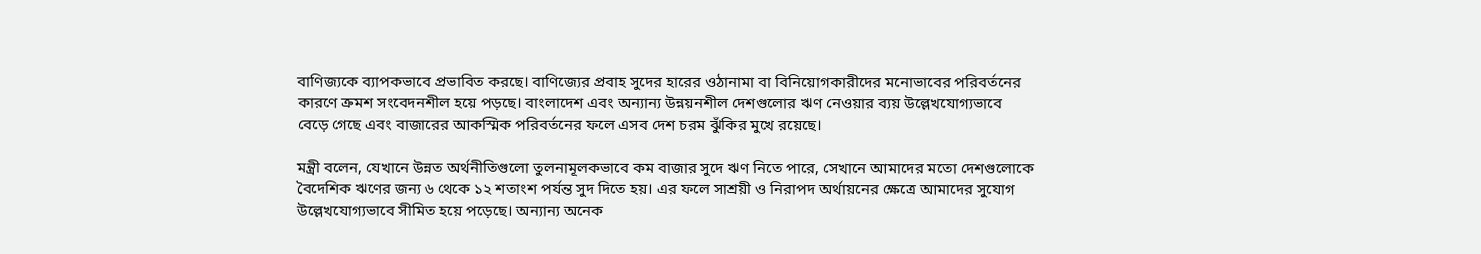বাণিজ্যকে ব্যাপকভাবে প্রভাবিত করছে। বাণিজ্যের প্রবাহ সুদের হারের ওঠানামা বা বিনিয়োগকারীদের মনোভাবের পরিবর্তনের কারণে ক্রমশ সংবেদনশীল হয়ে পড়ছে। বাংলাদেশ এবং অন্যান্য উন্নয়নশীল দেশগুলোর ঋণ নেওয়ার ব্যয় উল্লেখযোগ্যভাবে বেড়ে গেছে এবং বাজারের আকস্মিক পরিবর্তনের ফলে এসব দেশ চরম ঝুঁকির মুখে রয়েছে।

মন্ত্রী বলেন, যেখানে উন্নত অর্থনীতিগুলো তুলনামূলকভাবে কম বাজার সুদে ঋণ নিতে পারে, সেখানে আমাদের মতো দেশগুলোকে বৈদেশিক ঋণের জন্য ৬ থেকে ১২ শতাংশ পর্যন্ত সুদ দিতে হয়। এর ফলে সাশ্রয়ী ও নিরাপদ অর্থায়নের ক্ষেত্রে আমাদের সুযোগ উল্লেখযোগ্যভাবে সীমিত হয়ে পড়েছে। অন্যান্য অনেক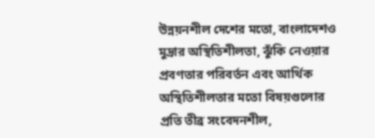উন্নয়নশীল দেশের মতো, বাংলাদেশও মুদ্রার অস্থিতিশীলতা, ঝুঁকি নেওয়ার প্রবণতার পরিবর্তন এবং আর্থিক অস্থিতিশীলতার মতো বিষয়গুলোর প্রতি তীব্র সংবেদনশীল,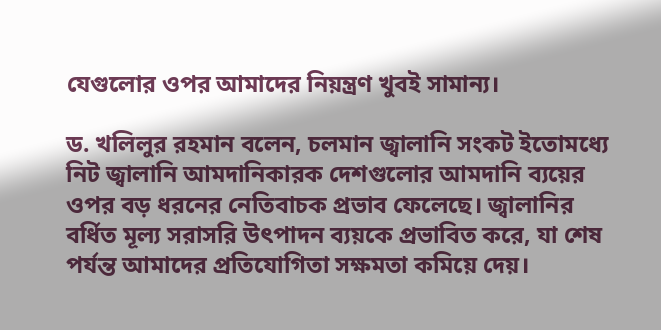যেগুলোর ওপর আমাদের নিয়ন্ত্রণ খুবই সামান্য।

ড. খলিলুর রহমান বলেন, চলমান জ্বালানি সংকট ইতোমধ্যে নিট জ্বালানি আমদানিকারক দেশগুলোর আমদানি ব্যয়ের ওপর বড় ধরনের নেতিবাচক প্রভাব ফেলেছে। জ্বালানির বর্ধিত মূল্য সরাসরি উৎপাদন ব্যয়কে প্রভাবিত করে, যা শেষ পর্যন্ত আমাদের প্রতিযোগিতা সক্ষমতা কমিয়ে দেয়।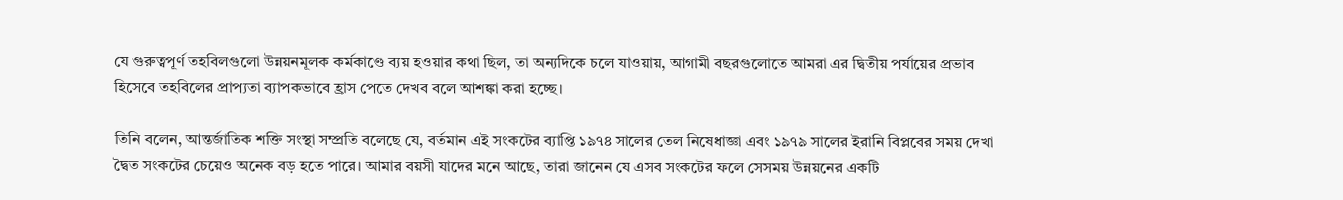যে গুরুত্বপূর্ণ তহবিলগুলো উন্নয়নমূলক কর্মকাণ্ডে ব্যয় হওয়ার কথা ছিল, তা অন্যদিকে চলে যাওয়ায়, আগামী বছরগুলোতে আমরা এর দ্বিতীয় পর্যায়ের প্রভাব হিসেবে তহবিলের প্রাপ্যতা ব্যাপকভাবে হ্রাস পেতে দেখব বলে আশঙ্কা করা হচ্ছে।

তিনি বলেন, আন্তর্জাতিক শক্তি সংস্থা সম্প্রতি বলেছে যে, বর্তমান এই সংকটের ব্যাপ্তি ১৯৭৪ সালের তেল নিষেধাজ্ঞা এবং ১৯৭৯ সালের ইরানি বিপ্লবের সময় দেখা দ্বৈত সংকটের চেয়েও অনেক বড় হতে পারে। আমার বয়সী যাদের মনে আছে, তারা জানেন যে এসব সংকটের ফলে সেসময় উন্নয়নের একটি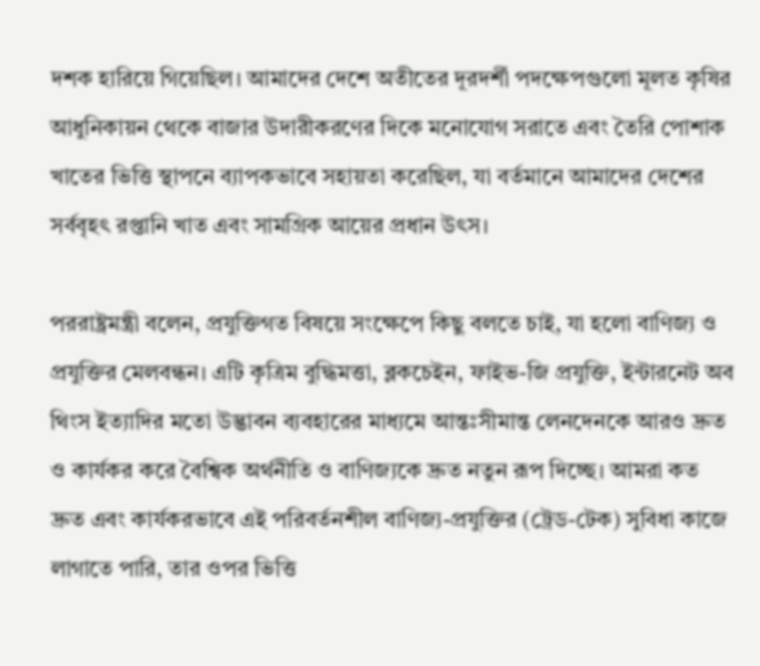দশক হারিয়ে গিয়েছিল। আমাদের দেশে অতীতের দূরদর্শী পদক্ষেপগুলো মূলত কৃষির আধুনিকায়ন থেকে বাজার উদারীকরণের দিকে মনোযোগ সরাতে এবং তৈরি পোশাক খাতের ভিত্তি স্থাপনে ব্যাপকভাবে সহায়তা করেছিল, যা বর্তমানে আমাদের দেশের সর্ববৃহৎ রপ্তানি খাত এবং সামগ্রিক আয়ের প্রধান উৎস।

পররাষ্ট্রমন্ত্রী বলেন, প্রযুক্তিগত বিষয়ে সংক্ষেপে কিছু বলতে চাই, যা হলো বাণিজ্য ও প্রযুক্তির মেলবন্ধন। এটি কৃত্রিম বুদ্ধিমত্তা, ব্লকচেইন, ফাইভ-জি প্রযুক্তি, ইন্টারনেট অব থিংস ইত্যাদির মতো উদ্ভাবন ব্যবহারের মাধ্যমে আন্তঃসীমান্ত লেনদেনকে আরও দ্রুত ও কার্যকর করে বৈশ্বিক অর্থনীতি ও বাণিজ্যকে দ্রুত নতুন রূপ দিচ্ছে। আমরা কত দ্রুত এবং কার্যকরভাবে এই পরিবর্তনশীল বাণিজ্য-প্রযুক্তির (ট্রেড-টেক) সুবিধা কাজে লাগাতে পারি, তার ওপর ভিত্তি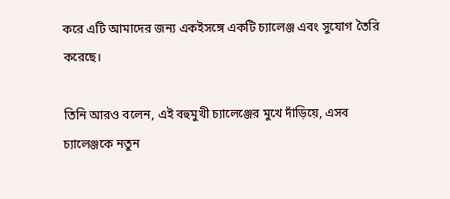করে এটি আমাদের জন্য একইসঙ্গে একটি চ্যালেঞ্জ এবং সুযোগ তৈরি করেছে।

তিনি আরও বলেন, এই বহুমুখী চ্যালেঞ্জের মুখে দাঁড়িয়ে, এসব চ্যালেঞ্জকে নতুন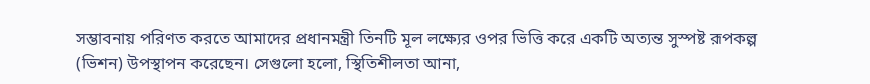সম্ভাবনায় পরিণত করতে আমাদের প্রধানমন্ত্রী তিনটি মূল লক্ষ্যের ওপর ভিত্তি করে একটি অত্যন্ত সুস্পষ্ট রূপকল্প (ভিশন) উপস্থাপন করেছেন। সেগুলো হলো, স্থিতিশীলতা আনা,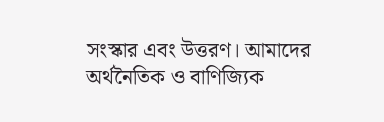সংস্কার এবং উত্তরণ। আমাদের অর্থনৈতিক ও বাণিজ্যিক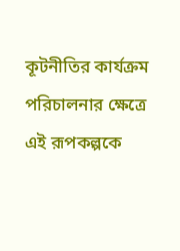কূটনীতির কার্যক্রম পরিচালনার ক্ষেত্রে এই রূপকল্পকে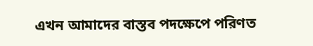এখন আমাদের বাস্তব পদক্ষেপে পরিণত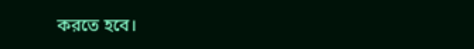করতে হবে।